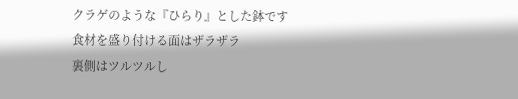クラゲのような『ひらり』とした鉢です
食材を盛り付ける面はザラザラ
裏側はツルツルし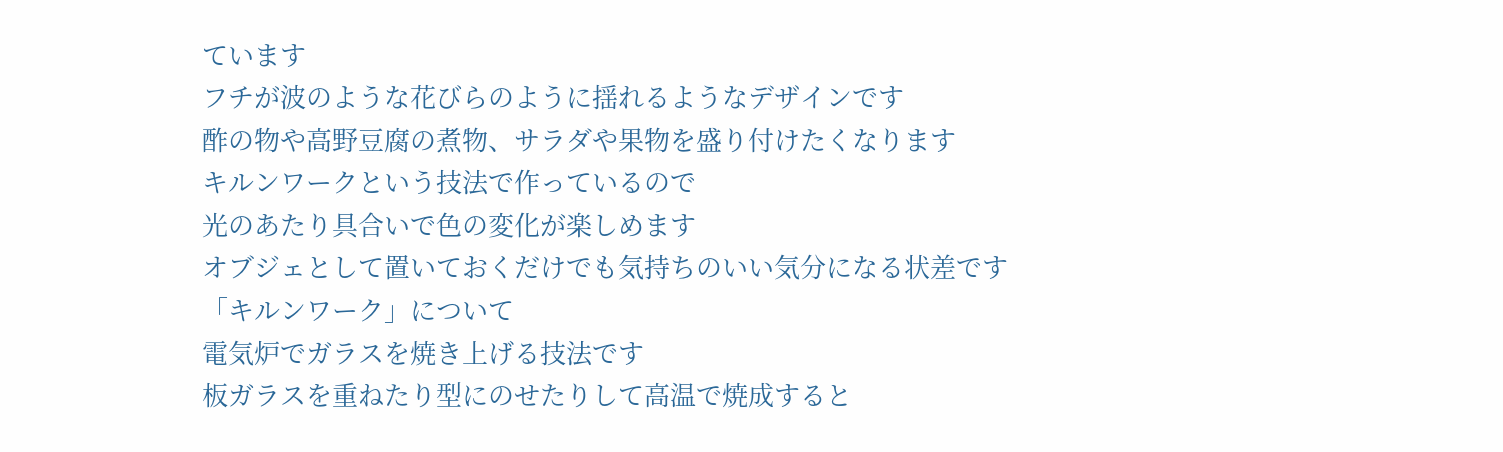ています
フチが波のような花びらのように揺れるようなデザインです
酢の物や高野豆腐の煮物、サラダや果物を盛り付けたくなります
キルンワークという技法で作っているので
光のあたり具合いで色の変化が楽しめます
オブジェとして置いておくだけでも気持ちのいい気分になる状差です
「キルンワーク」について
電気炉でガラスを焼き上げる技法です
板ガラスを重ねたり型にのせたりして高温で焼成すると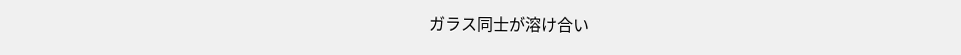ガラス同士が溶け合い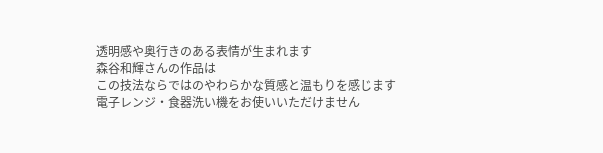透明感や奥行きのある表情が生まれます
森谷和輝さんの作品は
この技法ならではのやわらかな質感と温もりを感じます
電子レンジ・食器洗い機をお使いいただけません